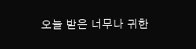오늘 받은 너무나 귀한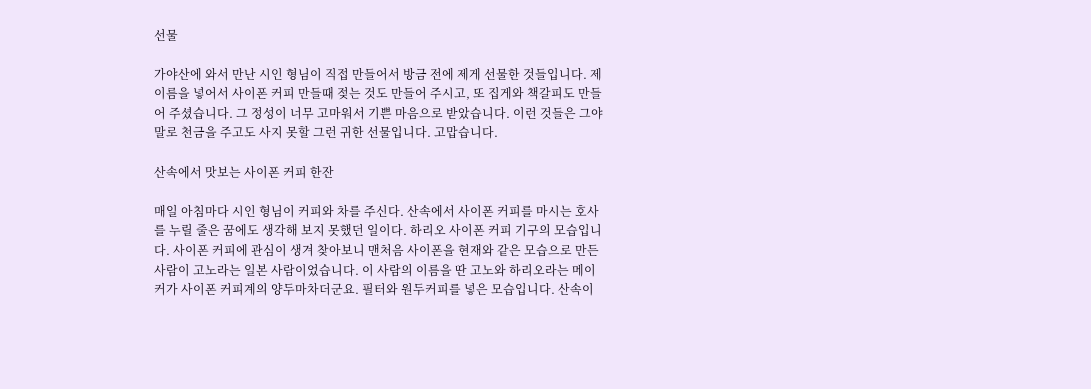선물

가야산에 와서 만난 시인 형님이 직접 만들어서 방금 전에 제게 선물한 것들입니다. 제 이름을 넣어서 사이폰 커피 만들때 젖는 것도 만들어 주시고, 또 집게와 책갈피도 만들어 주셨습니다. 그 정성이 너무 고마워서 기쁜 마음으로 받았습니다. 이런 것들은 그야말로 천금을 주고도 사지 못할 그런 귀한 선물입니다. 고맙습니다.

산속에서 맛보는 사이폰 커피 한잔

매일 아침마다 시인 형님이 커피와 차를 주신다. 산속에서 사이폰 커피를 마시는 호사를 누릴 줄은 꿈에도 생각해 보지 못했던 일이다. 하리오 사이폰 커피 기구의 모습입니다. 사이폰 커피에 관심이 생겨 찾아보니 맨처음 사이폰을 현재와 같은 모습으로 만든 사람이 고노라는 일본 사람이었습니다. 이 사람의 이름을 딴 고노와 하리오라는 메이커가 사이폰 커피계의 양두마차더군요. 필터와 원두커피를 넣은 모습입니다. 산속이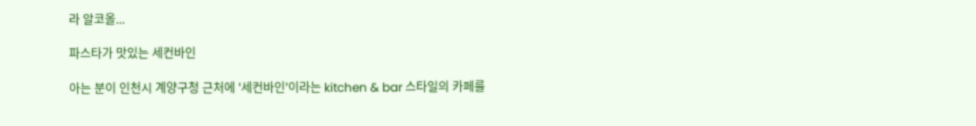라 알코올...

파스타가 맛있는 세컨바인

아는 분이 인천시 계양구청 근처에 '세컨바인'이라는 kitchen & bar 스타일의 카페를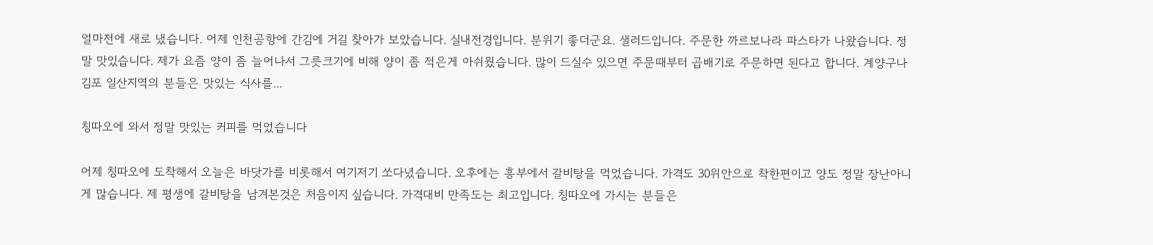얼마전에 새로 냈습니다. 어제 인천공항에 간김에 거길 찾아가 보았습니다. 실내전경입니다. 분위기 좋더군요. 샐러드입니다. 주문한 까르보나라 파스타가 나왔습니다. 정말 맛있습니다. 제가 요즘 양이 좀 늘어나서 그릇크기에 비해 양이 좀 적은게 아쉬웠습니다. 많이 드실수 있으면 주문때부터 곱배기로 주문하면 된다고 합니다. 계양구나 김포 일산지역의 분들은 맛있는 식사를...

칭따오에 와서 정말 맛있는 커피를 먹었습니다

어제 칭따오에 도착해서 오늘은 바닷가를 비롯해서 여기저기 쏘다녔습니다. 오후에는 흥부에서 갈비탕을 먹었습니다. 가격도 30위안으로 착한편이고 양도 정말 장난아니게 많습니다. 제 평생에 갈비탕을 남겨본것은 처음이지 싶습니다. 가격대비 만족도는 최고입니다. 칭따오에 가시는 분들은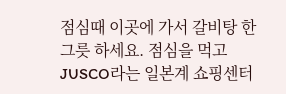점심때 이곳에 가서 갈비탕 한그릇 하세요. 점심을 먹고 JUSCO라는 일본계 쇼핑센터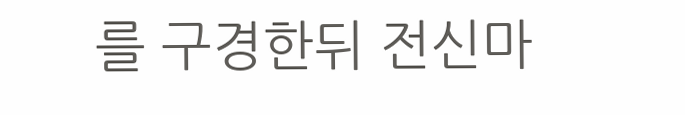를 구경한뒤 전신마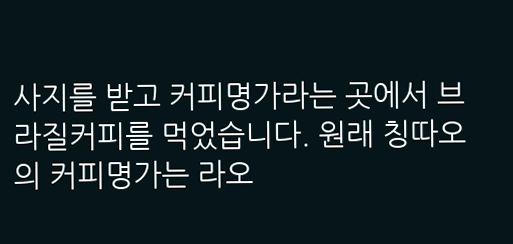사지를 받고 커피명가라는 곳에서 브라질커피를 먹었습니다. 원래 칭따오의 커피명가는 라오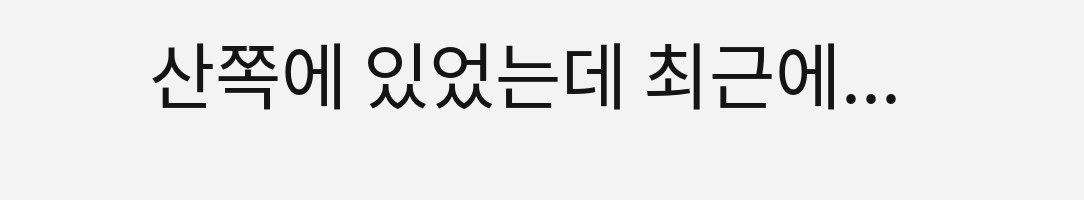산쪽에 있었는데 최근에...